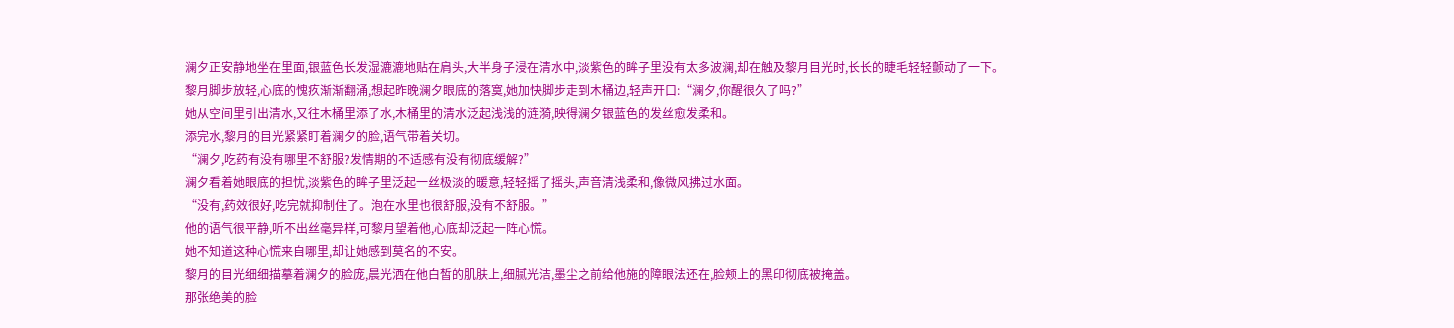澜夕正安静地坐在里面,银蓝色长发湿漉漉地贴在肩头,大半身子浸在清水中,淡紫色的眸子里没有太多波澜,却在触及黎月目光时,长长的睫毛轻轻颤动了一下。
黎月脚步放轻,心底的愧疚渐渐翻涌,想起昨晚澜夕眼底的落寞,她加快脚步走到木桶边,轻声开口:“澜夕,你醒很久了吗?”
她从空间里引出清水,又往木桶里添了水,木桶里的清水泛起浅浅的涟漪,映得澜夕银蓝色的发丝愈发柔和。
添完水,黎月的目光紧紧盯着澜夕的脸,语气带着关切。
“澜夕,吃药有没有哪里不舒服?发情期的不适感有没有彻底缓解?”
澜夕看着她眼底的担忧,淡紫色的眸子里泛起一丝极淡的暖意,轻轻摇了摇头,声音清浅柔和,像微风拂过水面。
“没有,药效很好,吃完就抑制住了。泡在水里也很舒服,没有不舒服。”
他的语气很平静,听不出丝毫异样,可黎月望着他,心底却泛起一阵心慌。
她不知道这种心慌来自哪里,却让她感到莫名的不安。
黎月的目光细细描摹着澜夕的脸庞,晨光洒在他白皙的肌肤上,细腻光洁,墨尘之前给他施的障眼法还在,脸颊上的黑印彻底被掩盖。
那张绝美的脸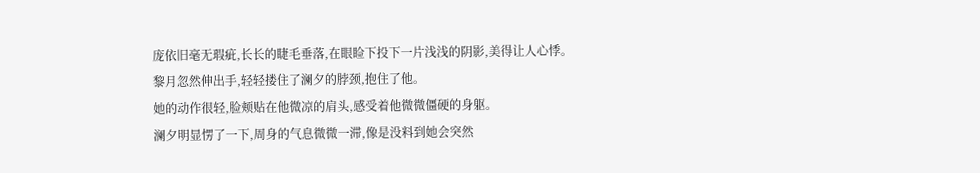庞依旧毫无瑕疵,长长的睫毛垂落,在眼睑下投下一片浅浅的阴影,美得让人心悸。
黎月忽然伸出手,轻轻搂住了澜夕的脖颈,抱住了他。
她的动作很轻,脸颊贴在他微凉的肩头,感受着他微微僵硬的身躯。
澜夕明显愣了一下,周身的气息微微一滞,像是没料到她会突然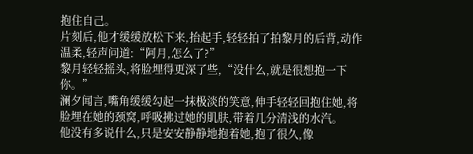抱住自己。
片刻后,他才缓缓放松下来,抬起手,轻轻拍了拍黎月的后背,动作温柔,轻声问道:“阿月,怎么了?”
黎月轻轻摇头,将脸埋得更深了些,“没什么,就是很想抱一下你。”
澜夕闻言,嘴角缓缓勾起一抹极淡的笑意,伸手轻轻回抱住她,将脸埋在她的颈窝,呼吸拂过她的肌肤,带着几分清浅的水汽。
他没有多说什么,只是安安静静地抱着她,抱了很久,像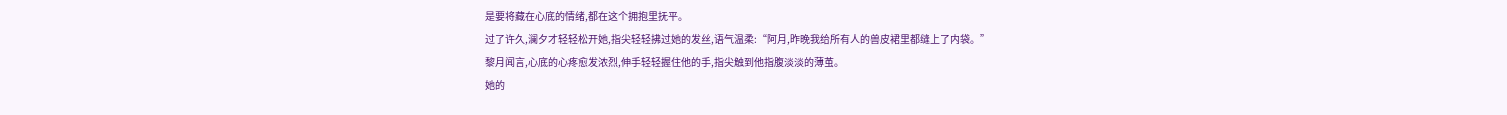是要将藏在心底的情绪,都在这个拥抱里抚平。
过了许久,澜夕才轻轻松开她,指尖轻轻拂过她的发丝,语气温柔:“阿月,昨晚我给所有人的兽皮裙里都缝上了内袋。”
黎月闻言,心底的心疼愈发浓烈,伸手轻轻握住他的手,指尖触到他指腹淡淡的薄茧。
她的